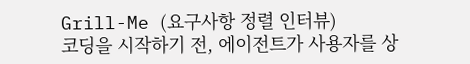Grill-Me (요구사항 정렬 인터뷰)
코딩을 시작하기 전, 에이전트가 사용자를 상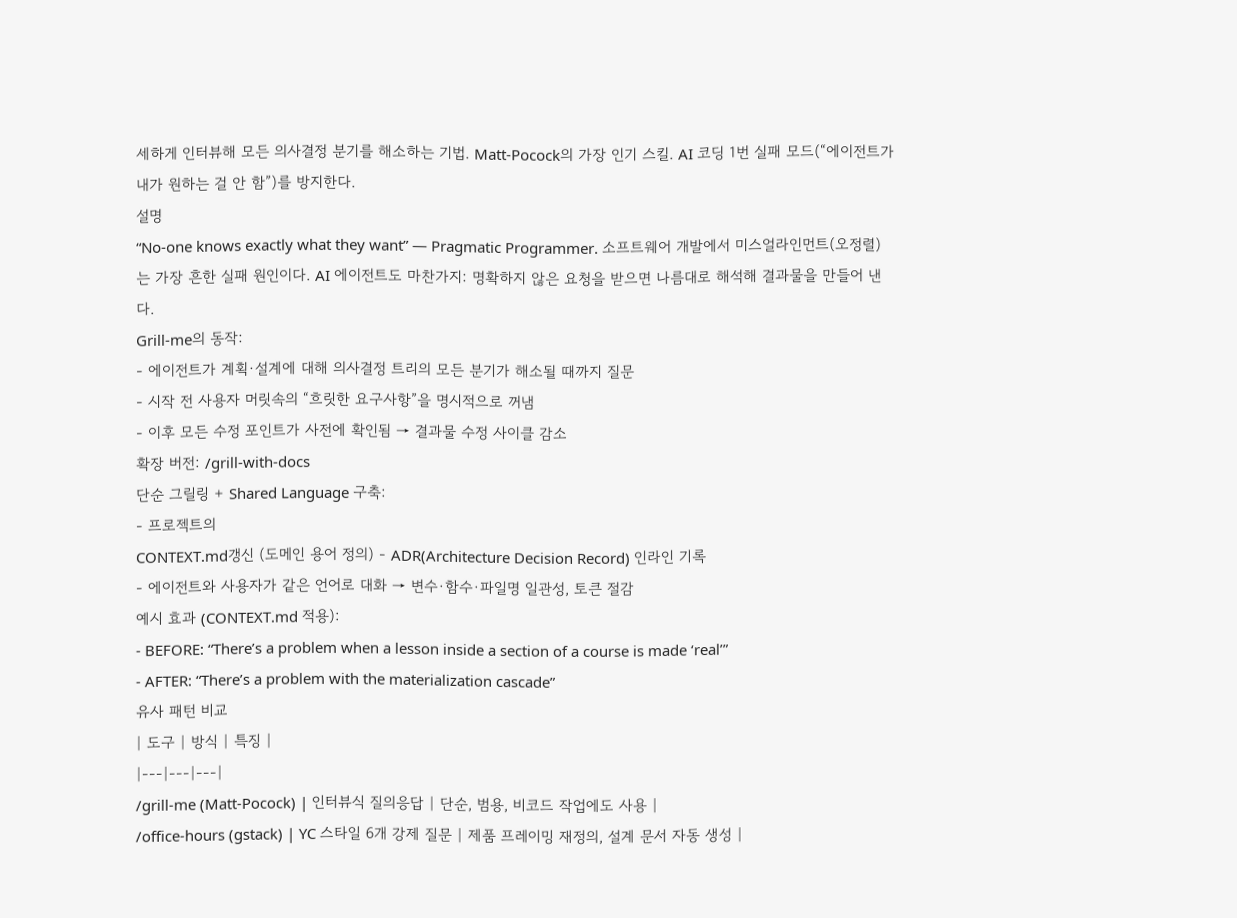세하게 인터뷰해 모든 의사결정 분기를 해소하는 기법. Matt-Pocock의 가장 인기 스킬. AI 코딩 1번 실패 모드(“에이전트가 내가 원하는 걸 안 함”)를 방지한다.
설명
“No-one knows exactly what they want” — Pragmatic Programmer. 소프트웨어 개발에서 미스얼라인먼트(오정렬)는 가장 흔한 실패 원인이다. AI 에이전트도 마찬가지: 명확하지 않은 요청을 받으면 나름대로 해석해 결과물을 만들어 낸다.
Grill-me의 동작:
- 에이전트가 계획·설계에 대해 의사결정 트리의 모든 분기가 해소될 때까지 질문
- 시작 전 사용자 머릿속의 “흐릿한 요구사항”을 명시적으로 꺼냄
- 이후 모든 수정 포인트가 사전에 확인됨 → 결과물 수정 사이클 감소
확장 버전: /grill-with-docs
단순 그릴링 + Shared Language 구축:
- 프로젝트의
CONTEXT.md갱신 (도메인 용어 정의) - ADR(Architecture Decision Record) 인라인 기록
- 에이전트와 사용자가 같은 언어로 대화 → 변수·함수·파일명 일관성, 토큰 절감
예시 효과 (CONTEXT.md 적용):
- BEFORE: “There’s a problem when a lesson inside a section of a course is made ‘real’”
- AFTER: “There’s a problem with the materialization cascade”
유사 패턴 비교
| 도구 | 방식 | 특징 |
|---|---|---|
/grill-me (Matt-Pocock) | 인터뷰식 질의응답 | 단순, 범용, 비코드 작업에도 사용 |
/office-hours (gstack) | YC 스타일 6개 강제 질문 | 제품 프레이밍 재정의, 설계 문서 자동 생성 |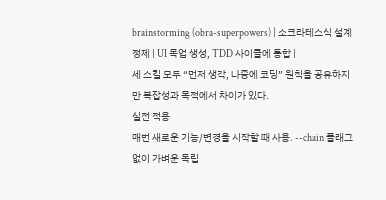brainstorming (obra-superpowers) | 소크라테스식 설계 정제 | UI 목업 생성, TDD 사이클에 통합 |
세 스킬 모두 “먼저 생각, 나중에 코딩” 원칙을 공유하지만 복잡성과 목적에서 차이가 있다.
실전 적용
매번 새로운 기능/변경을 시작할 때 사용. --chain 플래그 없이 가벼운 독립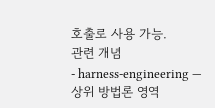호출로 사용 가능.
관련 개념
- harness-engineering — 상위 방법론 영역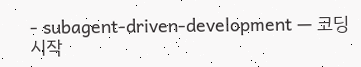- subagent-driven-development — 코딩 시작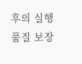후의 실행 품질 보장